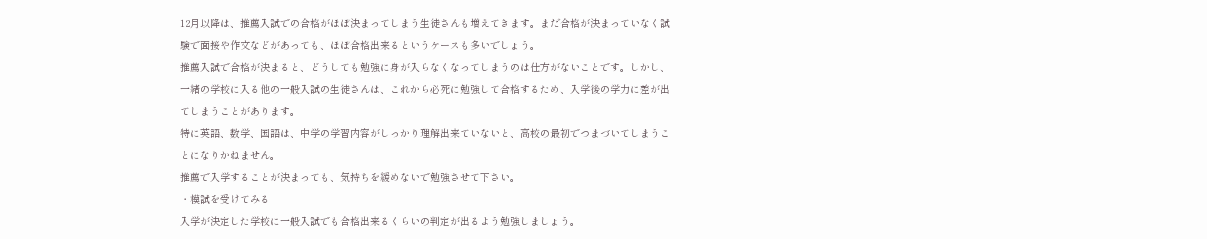12月以降は、推薦入試での合格がほぼ決まってしまう生徒さんも増えてきます。まだ合格が決まっていなく試験で面接や作文などがあっても、ほぼ合格出来るというケースも多いでしょう。
推薦入試で合格が決まると、どうしても勉強に身が入らなくなってしまうのは仕方がないことです。しかし、一緒の学校に入る他の一般入試の生徒さんは、これから必死に勉強して合格するため、入学後の学力に差が出てしまうことがあります。
特に英語、数学、国語は、中学の学習内容がしっかり理解出来ていないと、高校の最初でつまづいてしまうことになりかねません。
推薦で入学することが決まっても、気持ちを緩めないで勉強させて下さい。
・模試を受けてみる
入学が決定した学校に一般入試でも合格出来るくらいの判定が出るよう勉強しましょう。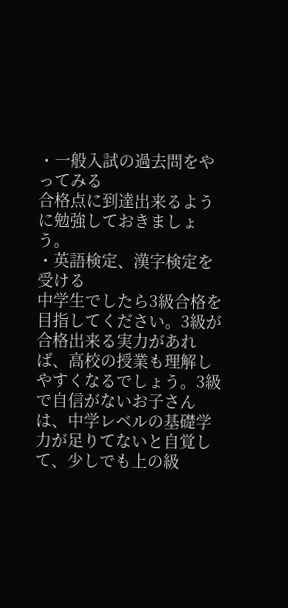・一般入試の過去問をやってみる
合格点に到達出来るように勉強しておきましょう。
・英語検定、漢字検定を受ける
中学生でしたら3級合格を目指してください。3級が合格出来る実力があれば、高校の授業も理解しやすくなるでしょう。3級で自信がないお子さんは、中学レベルの基礎学力が足りてないと自覚して、少しでも上の級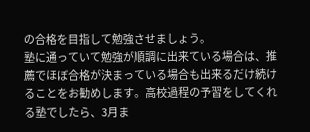の合格を目指して勉強させましょう。
塾に通っていて勉強が順調に出来ている場合は、推薦でほぼ合格が決まっている場合も出来るだけ続けることをお勧めします。高校過程の予習をしてくれる塾でしたら、3月ま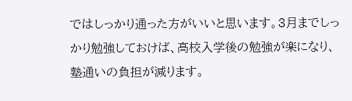ではしっかり通った方がいいと思います。3月までしっかり勉強しておけば、高校入学後の勉強が楽になり、塾通いの負担が減ります。